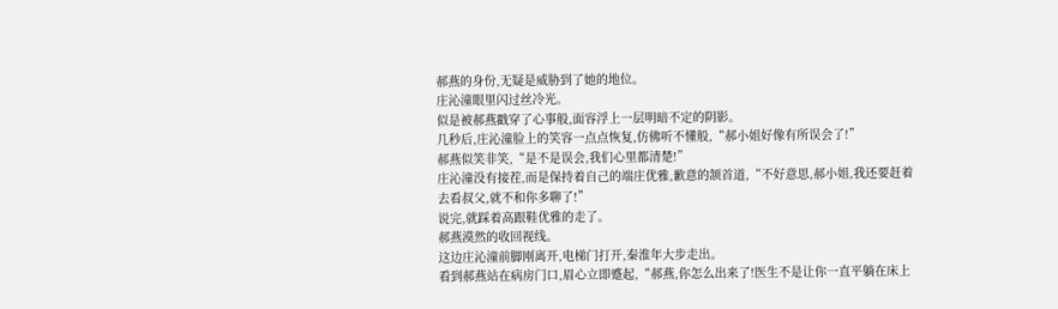郝燕的身份,无疑是威胁到了她的地位。
庄沁潼眼里闪过丝冷光。
似是被郝燕戳穿了心事般,面容浮上一层明暗不定的阴影。
几秒后,庄沁潼脸上的笑容一点点恢复,仿佛听不懂般,“郝小姐好像有所误会了!”
郝燕似笑非笑,“是不是误会,我们心里都清楚!”
庄沁潼没有接茬,而是保持着自己的端庄优雅,歉意的颔首道,“不好意思,郝小姐,我还要赶着去看叔父,就不和你多聊了!”
说完,就踩着高跟鞋优雅的走了。
郝燕漠然的收回视线。
这边庄沁潼前脚刚离开,电梯门打开,秦淮年大步走出。
看到郝燕站在病房门口,眉心立即蹙起,“郝燕,你怎么出来了!医生不是让你一直平躺在床上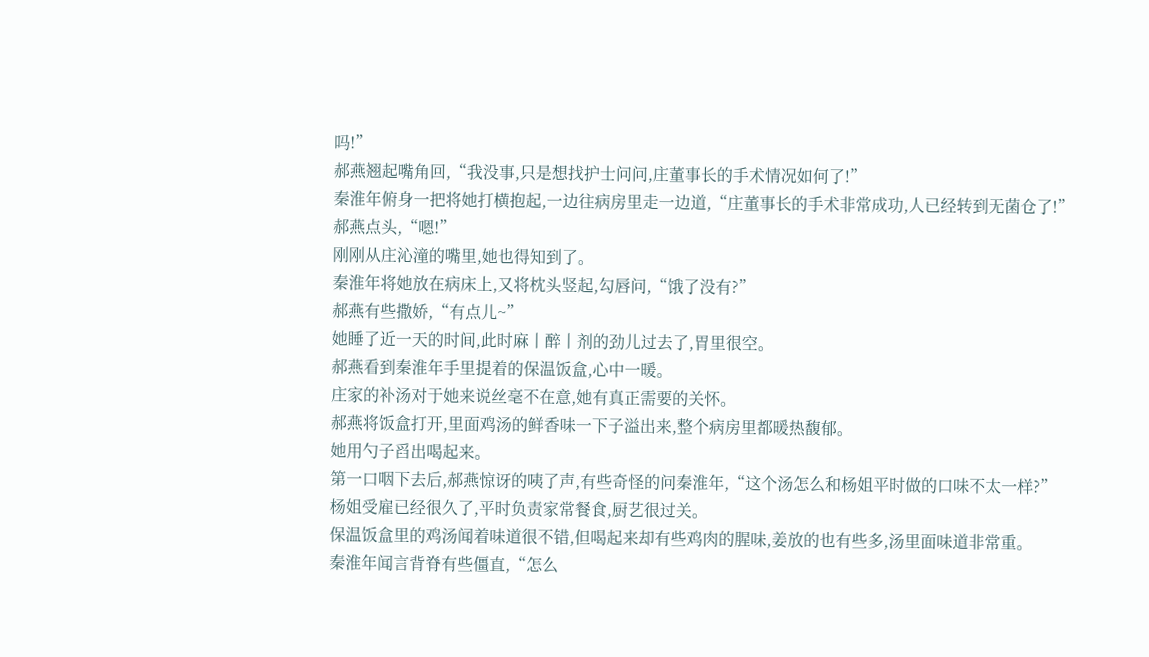吗!”
郝燕翘起嘴角回,“我没事,只是想找护士问问,庄董事长的手术情况如何了!”
秦淮年俯身一把将她打横抱起,一边往病房里走一边道,“庄董事长的手术非常成功,人已经转到无菌仓了!”
郝燕点头,“嗯!”
刚刚从庄沁潼的嘴里,她也得知到了。
秦淮年将她放在病床上,又将枕头竖起,勾唇问,“饿了没有?”
郝燕有些撒娇,“有点儿~”
她睡了近一天的时间,此时麻丨醉丨剂的劲儿过去了,胃里很空。
郝燕看到秦淮年手里提着的保温饭盒,心中一暖。
庄家的补汤对于她来说丝毫不在意,她有真正需要的关怀。
郝燕将饭盒打开,里面鸡汤的鲜香味一下子溢出来,整个病房里都暖热馥郁。
她用勺子舀出喝起来。
第一口咽下去后,郝燕惊讶的咦了声,有些奇怪的问秦淮年,“这个汤怎么和杨姐平时做的口味不太一样?”
杨姐受雇已经很久了,平时负责家常餐食,厨艺很过关。
保温饭盒里的鸡汤闻着味道很不错,但喝起来却有些鸡肉的腥味,姜放的也有些多,汤里面味道非常重。
秦淮年闻言背脊有些僵直,“怎么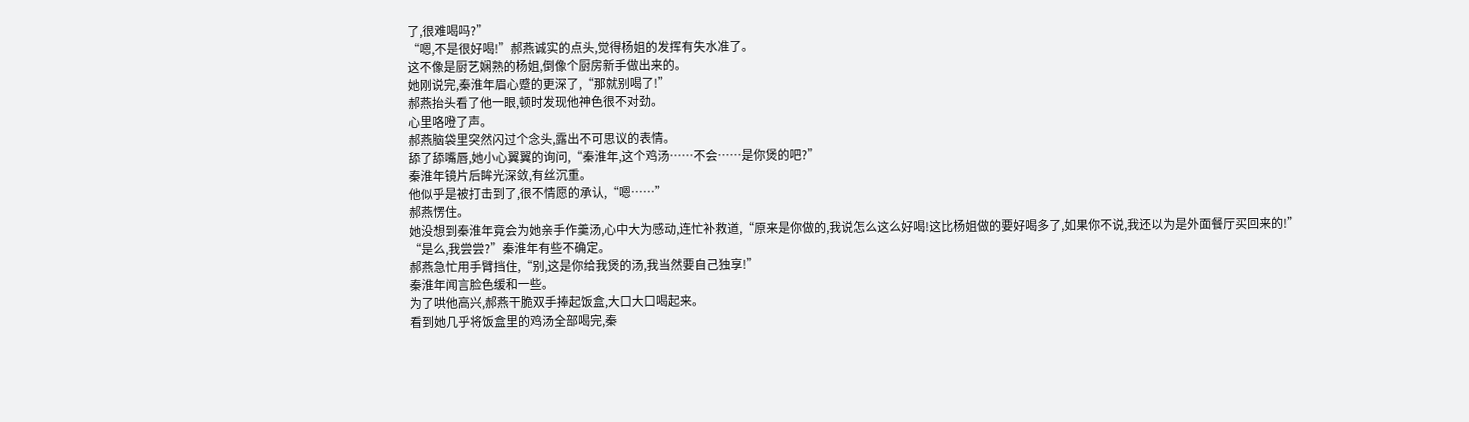了,很难喝吗?”
“嗯,不是很好喝!”郝燕诚实的点头,觉得杨姐的发挥有失水准了。
这不像是厨艺娴熟的杨姐,倒像个厨房新手做出来的。
她刚说完,秦淮年眉心蹙的更深了,“那就别喝了!”
郝燕抬头看了他一眼,顿时发现他神色很不对劲。
心里咯噔了声。
郝燕脑袋里突然闪过个念头,露出不可思议的表情。
舔了舔嘴唇,她小心翼翼的询问,“秦淮年,这个鸡汤……不会……是你煲的吧?”
秦淮年镜片后眸光深敛,有丝沉重。
他似乎是被打击到了,很不情愿的承认,“嗯……”
郝燕愣住。
她没想到秦淮年竟会为她亲手作羹汤,心中大为感动,连忙补救道,“原来是你做的,我说怎么这么好喝!这比杨姐做的要好喝多了,如果你不说,我还以为是外面餐厅买回来的!”
“是么,我尝尝?”秦淮年有些不确定。
郝燕急忙用手臂挡住,“别,这是你给我煲的汤,我当然要自己独享!”
秦淮年闻言脸色缓和一些。
为了哄他高兴,郝燕干脆双手捧起饭盒,大口大口喝起来。
看到她几乎将饭盒里的鸡汤全部喝完,秦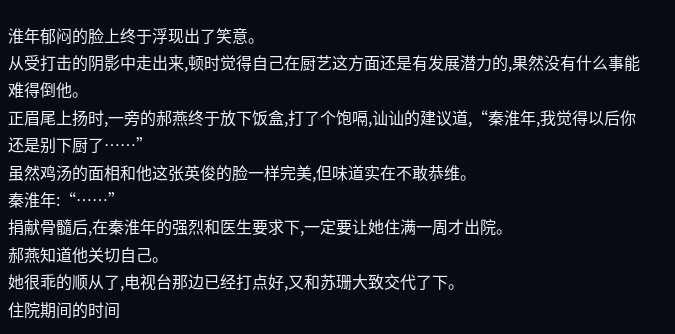淮年郁闷的脸上终于浮现出了笑意。
从受打击的阴影中走出来,顿时觉得自己在厨艺这方面还是有发展潜力的,果然没有什么事能难得倒他。
正眉尾上扬时,一旁的郝燕终于放下饭盒,打了个饱嗝,讪讪的建议道,“秦淮年,我觉得以后你还是别下厨了……”
虽然鸡汤的面相和他这张英俊的脸一样完美,但味道实在不敢恭维。
秦淮年:“……”
捐献骨髓后,在秦淮年的强烈和医生要求下,一定要让她住满一周才出院。
郝燕知道他关切自己。
她很乖的顺从了,电视台那边已经打点好,又和苏珊大致交代了下。
住院期间的时间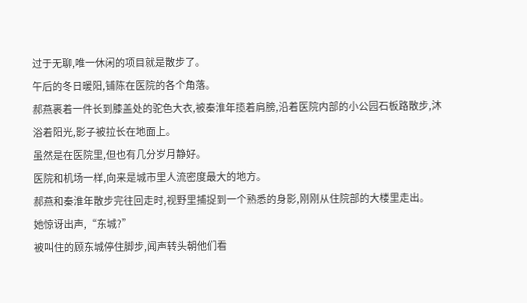过于无聊,唯一休闲的项目就是散步了。
午后的冬日暖阳,铺陈在医院的各个角落。
郝燕裹着一件长到膝盖处的驼色大衣,被秦淮年揽着肩膀,沿着医院内部的小公园石板路散步,沐浴着阳光,影子被拉长在地面上。
虽然是在医院里,但也有几分岁月静好。
医院和机场一样,向来是城市里人流密度最大的地方。
郝燕和秦淮年散步完往回走时,视野里捕捉到一个熟悉的身影,刚刚从住院部的大楼里走出。
她惊讶出声,“东城?”
被叫住的顾东城停住脚步,闻声转头朝他们看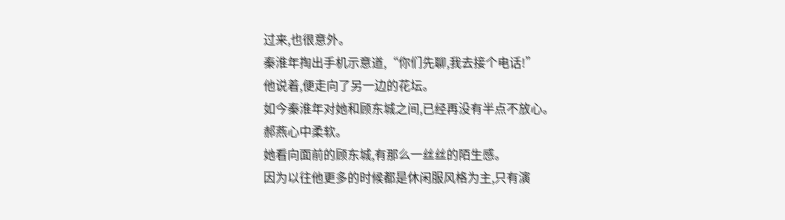过来,也很意外。
秦淮年掏出手机示意道,“你们先聊,我去接个电话!”
他说着,便走向了另一边的花坛。
如今秦淮年对她和顾东城之间,已经再没有半点不放心。
郝燕心中柔软。
她看向面前的顾东城,有那么一丝丝的陌生感。
因为以往他更多的时候都是休闲服风格为主,只有演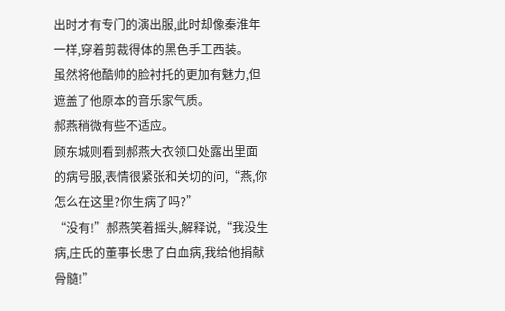出时才有专门的演出服,此时却像秦淮年一样,穿着剪裁得体的黑色手工西装。
虽然将他酷帅的脸衬托的更加有魅力,但遮盖了他原本的音乐家气质。
郝燕稍微有些不适应。
顾东城则看到郝燕大衣领口处露出里面的病号服,表情很紧张和关切的问,“燕,你怎么在这里?你生病了吗?”
“没有!”郝燕笑着摇头,解释说,“我没生病,庄氏的董事长患了白血病,我给他捐献骨髓!”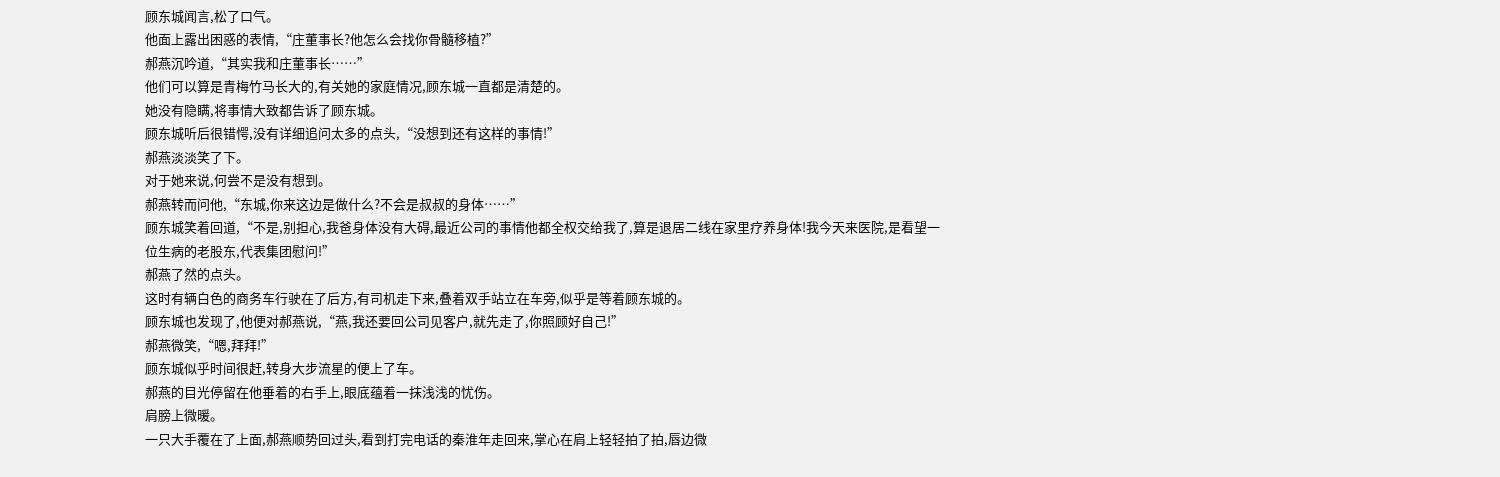顾东城闻言,松了口气。
他面上露出困惑的表情,“庄董事长?他怎么会找你骨髓移植?”
郝燕沉吟道,“其实我和庄董事长……”
他们可以算是青梅竹马长大的,有关她的家庭情况,顾东城一直都是清楚的。
她没有隐瞒,将事情大致都告诉了顾东城。
顾东城听后很错愕,没有详细追问太多的点头,“没想到还有这样的事情!”
郝燕淡淡笑了下。
对于她来说,何尝不是没有想到。
郝燕转而问他,“东城,你来这边是做什么?不会是叔叔的身体……”
顾东城笑着回道,“不是,别担心,我爸身体没有大碍,最近公司的事情他都全权交给我了,算是退居二线在家里疗养身体!我今天来医院,是看望一位生病的老股东,代表集团慰问!”
郝燕了然的点头。
这时有辆白色的商务车行驶在了后方,有司机走下来,叠着双手站立在车旁,似乎是等着顾东城的。
顾东城也发现了,他便对郝燕说,“燕,我还要回公司见客户,就先走了,你照顾好自己!”
郝燕微笑,“嗯,拜拜!”
顾东城似乎时间很赶,转身大步流星的便上了车。
郝燕的目光停留在他垂着的右手上,眼底蕴着一抹浅浅的忧伤。
肩膀上微暖。
一只大手覆在了上面,郝燕顺势回过头,看到打完电话的秦淮年走回来,掌心在肩上轻轻拍了拍,唇边微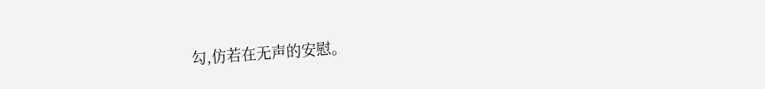勾,仿若在无声的安慰。